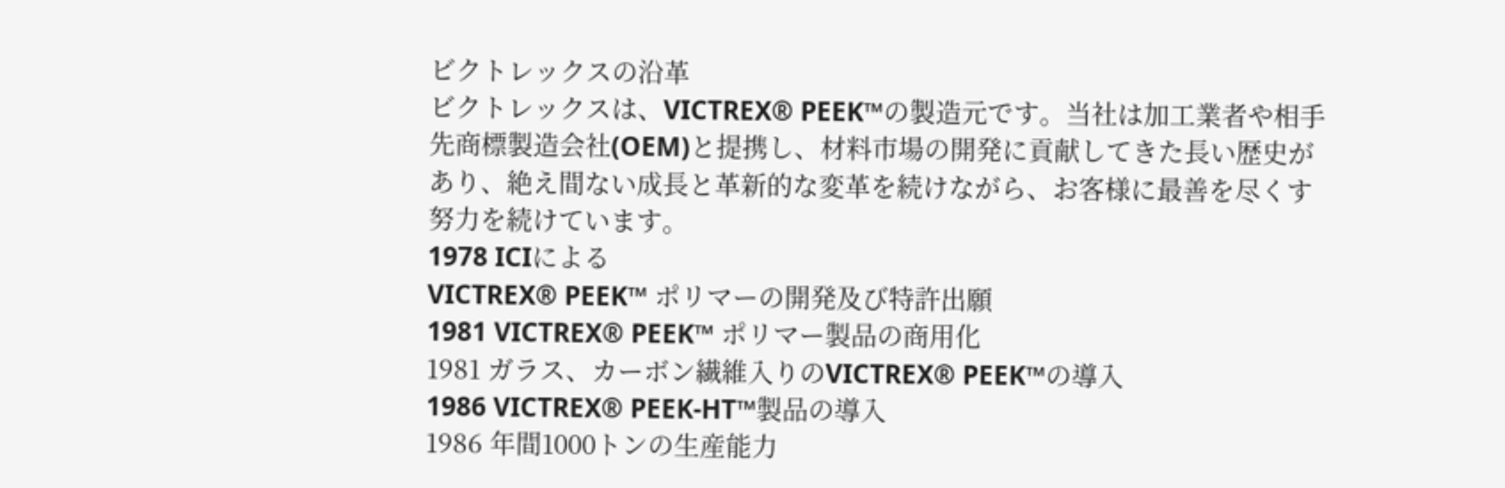ビクトレックスの沿革
ビクトレックスは、VICTREX® PEEK™の製造元です。当社は加工業者や相手先商標製造会社(OEM)と提携し、材料市場の開発に貢献してきた長い歴史があり、絶え間ない成長と革新的な変革を続けながら、お客様に最善を尽くす努力を続けています。
1978 ICIによる
VICTREX® PEEK™ ポリマーの開発及び特許出願
1981 VICTREX® PEEK™ ポリマー製品の商用化
1981 ガラス、カーボン繊維入りのVICTREX® PEEK™の導入
1986 VICTREX® PEEK-HT™製品の導入
1986 年間1000トンの生産能力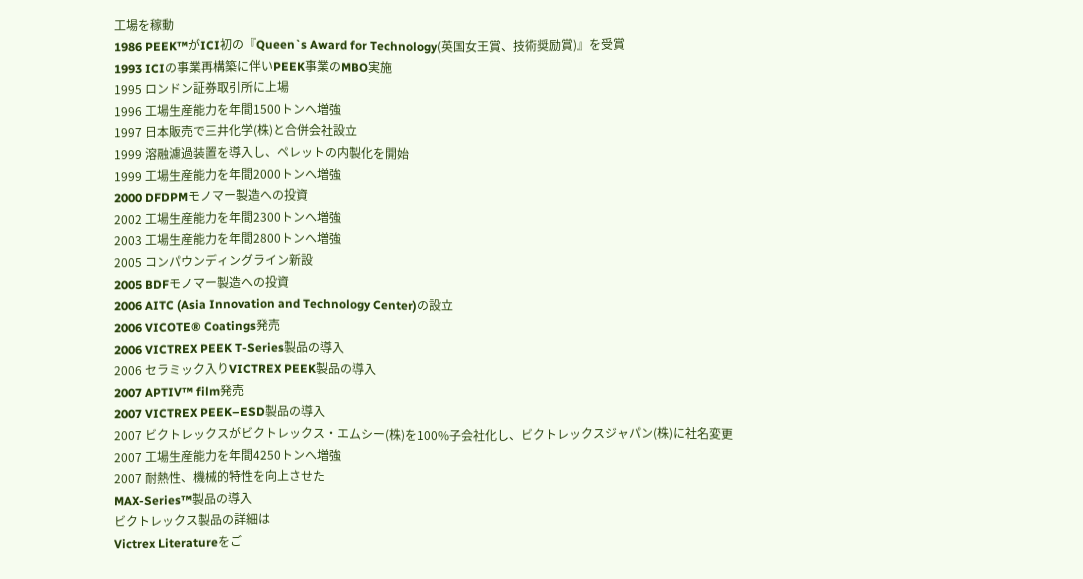工場を稼動
1986 PEEK™がICI初の『Queen`s Award for Technology(英国女王賞、技術奨励賞)』を受賞
1993 ICIの事業再構築に伴いPEEK事業のMBO実施
1995 ロンドン証券取引所に上場
1996 工場生産能力を年間1500トンへ増強
1997 日本販売で三井化学(株)と合併会社設立
1999 溶融濾過装置を導入し、ペレットの内製化を開始
1999 工場生産能力を年間2000トンへ増強
2000 DFDPMモノマー製造への投資
2002 工場生産能力を年間2300トンへ増強
2003 工場生産能力を年間2800トンへ増強
2005 コンパウンディングライン新設
2005 BDFモノマー製造への投資
2006 AITC (Asia Innovation and Technology Center)の設立
2006 VICOTE® Coatings発売
2006 VICTREX PEEK T-Series製品の導入
2006 セラミック入りVICTREX PEEK製品の導入
2007 APTIV™ film発売
2007 VICTREX PEEK–ESD製品の導入
2007 ビクトレックスがビクトレックス・エムシー(株)を100%子会社化し、ビクトレックスジャパン(株)に社名変更
2007 工場生産能力を年間4250トンへ増強
2007 耐熱性、機械的特性を向上させた
MAX-Series™製品の導入
ビクトレックス製品の詳細は
Victrex Literatureをご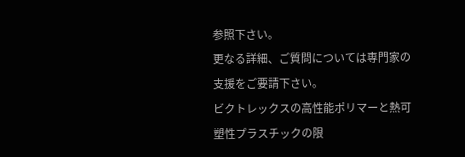参照下さい。
更なる詳細、ご質問については専門家の支援をご要請下さい。
ビクトレックスの高性能ポリマーと熱可塑性プラスチックの限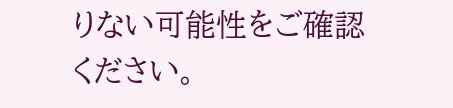りない可能性をご確認ください。